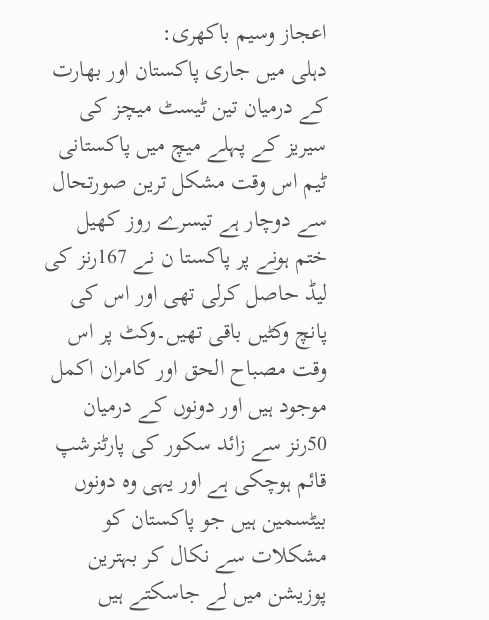اعجاز وسیم باکھری:
دہلی میں جاری پاکستان اور بھارت کے درمیان تین ٹیسٹ میچز کی سیریز کے پہلے میچ میں پاکستانی ٹیم اس وقت مشکل ترین صورتحال سے دوچار ہے تیسرے روز کھیل ختم ہونے پر پاکستا ن نے 167رنز کی لیڈ حاصل کرلی تھی اور اس کی پانچ وکٹیں باقی تھیں۔وکٹ پر اس وقت مصباح الحق اور کامران اکمل موجود ہیں اور دونوں کے درمیان 50رنز سے زائد سکور کی پارٹنرشپ قائم ہوچکی ہے اور یہی وہ دونوں بیٹسمین ہیں جو پاکستان کو مشکلات سے نکال کر بہترین پوزیشن میں لے جاسکتے ہیں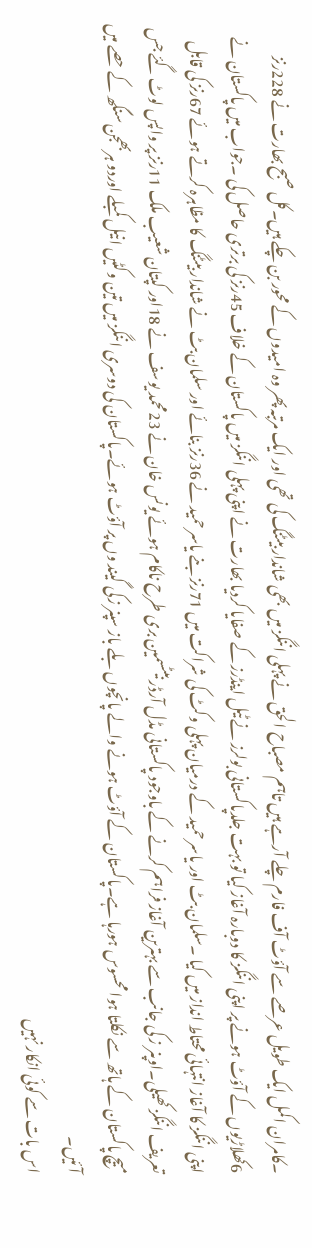۔کامران اکمل ایک طویل عرصے سے آؤٹ آف فارم چلے آرہے ہیں تاہم مصباح الحق نے پہلی اننگز میں بھی شاندار بیٹنگ کی تھی اور ایک مرتبہ پھر وہ امیدوں کے محور بن چکے ہیں۔کل صبح بھارت نے 228رنز 6کھلاڑیوں کے آؤٹ ہونے پر اپنی اننگز کا دوبارہ آغاز کیا تو بہت جلدپاکستانی بولرز نے ٹیل اینڈرز کے صفایا کردیا بھارت نے اپنی پہلی اننگز میں پاکستان کے خلاف 45رنز کی برتری حاصل کی ۔جواب میں پاکستان نے اپنی اننگز کا آغاز انتہائی محتاط انداز میں کیا ۔سلمان بٹ اور یاسر حمید کے درمیان پہلی وکٹ کی شراکت میں 71رنز بنے یاسر حمید نے 36رنز بنائے اور سلمان بٹ نے شاندار بیٹنگ کا مظاہرہ کرتے ہوئے 67رنز کی قابل تعریف اننگز کھیلی۔اوپنر ز کی جانب سے بہترین آغاز فراہم کرنے کے باوجود پاکستانی مڈل آرڈر بیٹسمین بری طرح ناکام ہوئے یونس خان نے 23محمد یوسف نے 18اور کپتان شعیب ملک 11رنز پر واپس لوٹ گئے جس میچ پاکستان کے ہاتھ سے نکلتا ہوا محسوس ہورہا ہے۔پاکستان کے آؤٹ ہونے والے پانچوں بلے باز سپنر زکی گیند وں پر آؤٹ ہوئے۔پاکستان کی دوسری اننگز میں تین وکٹیں انیل کمبلے اوردو ہربھجن سنگھ کے حصے میں آئیں۔
اس بات سے کوئی انکار نہیں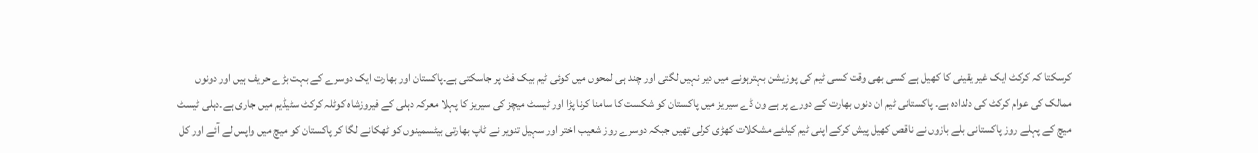کرسکتا کہ کرکٹ ایک غیر یقینی کا کھیل ہے کسی بھی وقت کسی ٹیم کی پوزیشن بہترہونے میں دیر نہیں لگتی اور چند ہی لمحوں میں کوئی ٹیم بیک فٹ پر جاسکتی ہے۔پاکستان اور بھارت ایک دوسرے کے بہت بڑے حریف ہیں اور دونوں ممالک کی عوام کرکٹ کی دلدادہ ہے۔ پاکستانی ٹیم ان دنوں بھارت کے دورے پر ہے ون ڈے سیریز میں پاکستان کو شکست کا سامنا کرنا پڑا اور ٹیسٹ میچز کی سیریز کا پہلا معرکہ دہلی کے فیروزشاہ کوٹلہ کرکٹ سٹیڈیم میں جاری ہے۔دہلی ٹیسٹ میچ کے پہلے روز پاکستانی بلے بازوں نے ناقص کھیل پیش کرکے اپنی ٹیم کیلئے مشکلات کھڑی کرلی تھیں جبکہ دوسرے روز شعیب اختر اور سہیل تنویر نے ٹاپ بھارتی بیٹسمینوں کو ٹھکانے لگا کر پاکستان کو میچ میں واپس لے آئے اور کل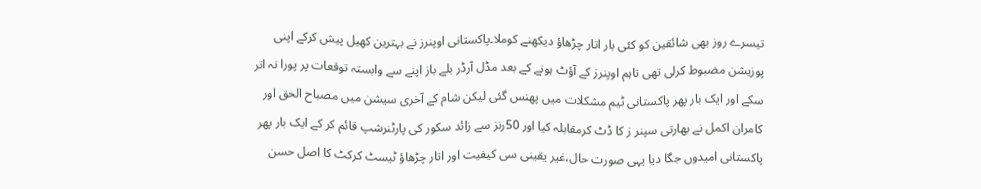تیسرے روز بھی شائقین کو کئی بار اتار چڑھاؤ دیکھنے کوملا۔پاکستانی اوپنرز نے بہترین کھیل پیش کرکے اپنی پوزیشن مضبوط کرلی تھی تاہم اوپنرز کے آؤٹ ہونے کے بعد مڈل آرڈر بلے باز اپنے سے وابستہ توقعات پر پورا نہ اتر سکے اور ایک بار پھر پاکستانی ٹیم مشکلات میں پھنس گئی لیکن شام کے آخری سیشن میں مصباح الحق اور کامران اکمل نے بھارتی سپنر ز کا ڈٹ کرمقابلہ کیا اور 50رنز سے زائد سکور کی پارٹنرشپ قائم کر کے ایک بار پھر پاکستانی امیدوں جگا دیا یہی صورت حال،غیر یقینی سی کیفیت اور اتار چڑھاؤ ٹیسٹ کرکٹ کا اصل حسن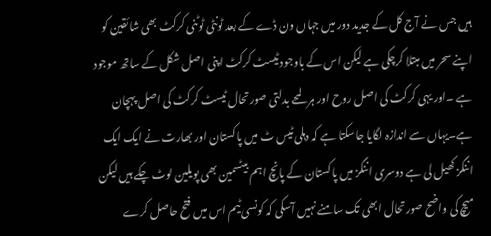ہیں جس نے آج کل کے جدید دور میں جہاں ون ڈے کے بعد ٹونٹی ٹوٹنی کرکٹ بھی شائقین کو اپنے سحر میں مبتلا کرچکی ہے لیکن اس کے باوجود ٹیسٹ کرکٹ اپنی اصل شکل کے ساتھ موجود ہے ۔اور یہی کرکٹ کی اصل روح اور ہر لمحے بدلتی صورتحال ٹیسٹ کرکٹ کی اصل پہچان ہے۔یہاں سے اندازہ لگایا جاسکتا ہے کہ دہلی ٹیس ٹ میں پاکستان اور بھارت نے ایک ایک اننگز کھیل لی ہے دوسری اننگز میں پاکستان کے پانچ اہم بیٹسمین بھی پویلین لوٹ چکے ہیں لیکن میچ کی واضح صورتحال ابھی تک سامنے نہیں آسکی کہ کونسی ٹیم اس میں فتح حاصل کرے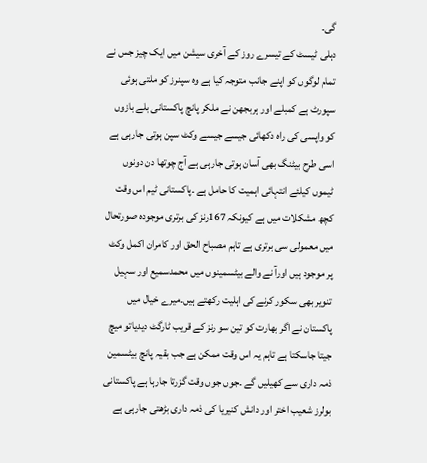گی۔
دہلی ٹیسٹ کے تیسرے روز کے آخری سیشن میں ایک چیز جس نے تمام لوگوں کو اپنے جانب متوجہ کیا ہے وہ سپنرز کو ملتی ہوئی سپورٹ ہے کمبلے اور ہربجھن نے ملکر پانچ پاکستانی بلے بازوں کو واپسی کی راہ دکھائی جیسے جیسے وکٹ سپن ہوتی جارہی ہے اسی طرح بیٹنگ بھی آسان ہوتی جارہی ہے آج چوتھا دن دونوں ٹیموں کیلئے انتہائی اہمیت کا حامل ہے ۔پاکستانی ٹیم اس وقت کچھ مشکلات میں ہے کیونکہ 167رنز کی برتری موجودہ صورتحال میں معمولی سی برتری ہے تاہم مصباح الحق اور کامران اکمل وکٹ پر موجود ہیں اورآ نے والے بیٹسمینوں میں محمدسمیع اور سہیل تنویر بھی سکور کرنے کی اہلیت رکھتے ہیں۔میرے خیال میں پاکستان نے اگر بھارت کو تین سو رنز کے قریب ٹارگٹ دیدیاتو میچ جیتا جاسکتا ہے تاہم یہ اس وقت ممکن ہے جب بقیہ پانچ بیٹسمین ذمہ داری سے کھیلیں گے ۔جوں جوں وقت گزرتا جارہا ہے پاکستانی بولرز شعیب اختر اور دانش کنیریا کی ذمہ داری بڑھتی جارہی ہے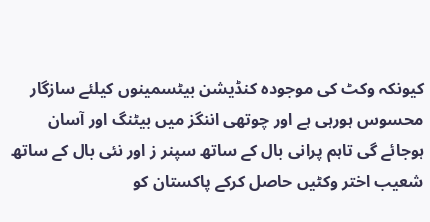کیونکہ وکٹ کی موجودہ کنڈیشن بیٹسمینوں کیلئے سازگار محسوس ہورہی ہے اور چوتھی اننگز میں بیٹنگ اور آسان ہوجائے گی تاہم پرانی بال کے ساتھ سپنر ز اور نئی بال کے ساتھ شعیب اختر وکٹیں حاصل کرکے پاکستان کو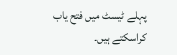پہلے ٹیسٹ میں فتح یاب کراسکتے ہیں۔